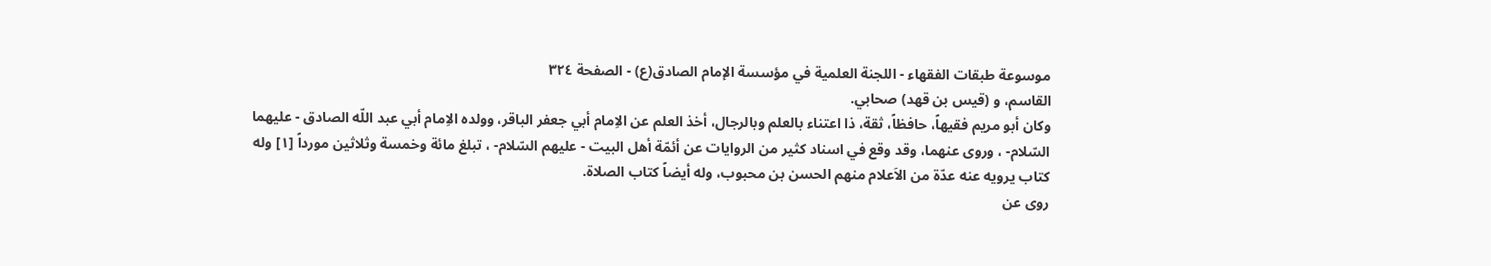موسوعة طبقات الفقهاء - اللجنة العلمية في مؤسسة الإمام الصادق(ع) - الصفحة ٣٢٤
القاسم، و (قيس بن قهد) صحابي.
وكان أبو مريم فقيهاً، حافظاً، ثقة، ذا اعتناء بالعلم وبالرجال، أخذ العلم عن الاِمام أبي جعفر الباقر، وولده الاِمام أبي عبد اللّه الصادق - عليهما السّلام- ، وروى عنهما، وقد وقع في اسناد كثير من الروايات عن أئمّة أهل البيت - عليهم السّلام- ، تبلغ مائة وخمسة وثلاثين مورداً [١] وله كتاب يرويه عنه عدّة من الاَعلام منهم الحسن بن محبوب، وله أيضاً كتاب الصلاة.
روى عن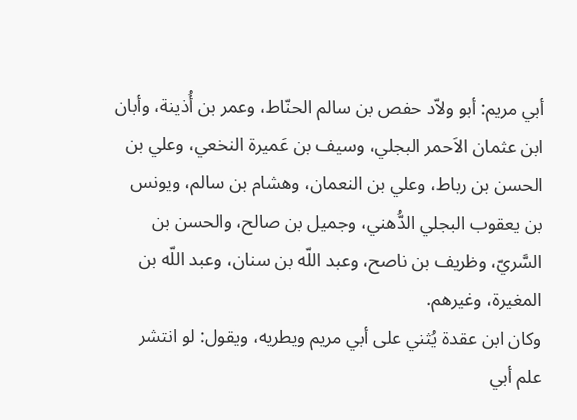أبي مريم: أبو ولاّد حفص بن سالم الحنّاط، وعمر بن أُذينة، وأبان ابن عثمان الاَحمر البجلي، وسيف بن عَميرة النخعي، وعلي بن الحسن بن رباط، وعلي بن النعمان، وهشام بن سالم، ويونس بن يعقوب البجلي الدُّهني، وجميل بن صالح، والحسن بن السَّريّ، وظريف بن ناصح، وعبد اللّه بن سنان، وعبد اللّه بن المغيرة، وغيرهم.
وكان ابن عقدة يُثني على أبي مريم ويطريه، ويقول: لو انتشر علم أبي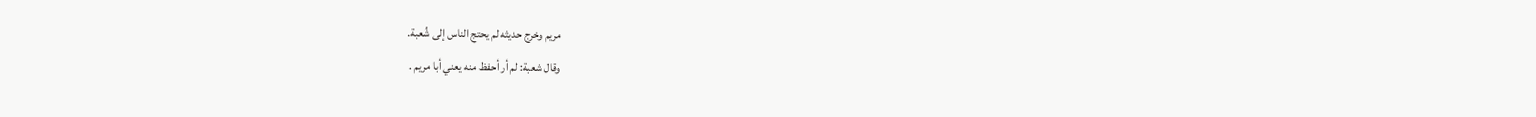مريم وخرج حديثه لم يحتج الناس إلى شُعبة.
وقال شعبة: لم أر أحفظ منه يعني أبا مريم .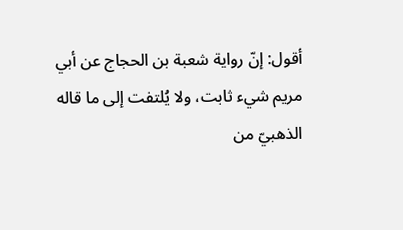أقول: إنّ رواية شعبة بن الحجاج عن أبي مريم شيء ثابت، ولا يُلتفت إلى ما قاله الذهبيّ من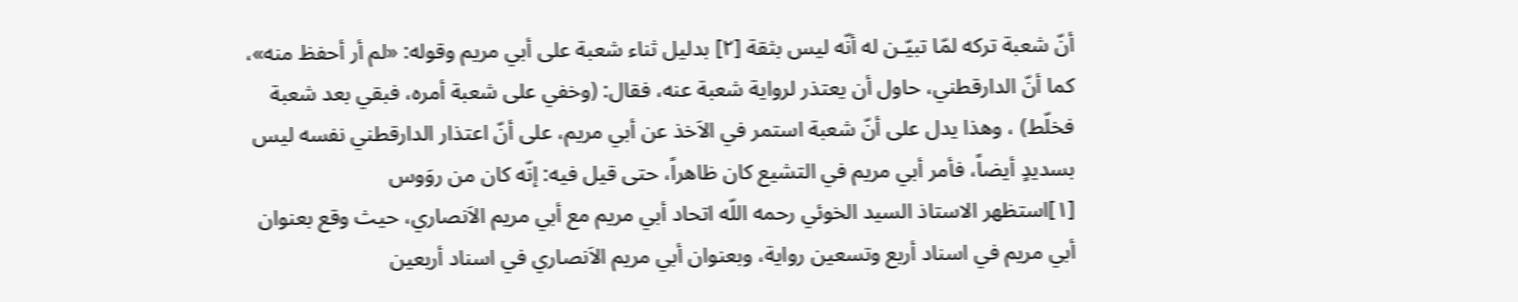أنّ شعبة تركه لمّا تبيّـن له أنّه ليس بثقة [٢] بدليل ثناء شعبة على أبي مريم وقوله: «لم أر أحفظ منه»، كما أنّ الدارقطني، حاول أن يعتذر لرواية شعبة عنه، فقال: (وخفي على شعبة أمره، فبقي بعد شعبة فخلّط) ، وهذا يدل على أنّ شعبة استمر في الاَخذ عن أبي مريم، على أنّ اعتذار الدارقطني نفسه ليس بسديدٍ أيضاً، فأمر أبي مريم في التشيع كان ظاهراً، حتى قيل فيه: إنّه كان من روَوس
[١]استظهر الاستاذ السيد الخوئي رحمه اللّه اتحاد أبي مريم مع أبي مريم الاَنصاري، حيث وقع بعنوان أبي مريم في اسناد أربع وتسعين رواية، وبعنوان أبي مريم الاَنصاري في اسناد أربعين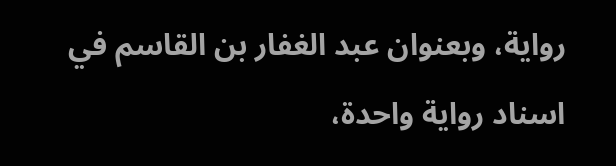رواية، وبعنوان عبد الغفار بن القاسم في اسناد رواية واحدة،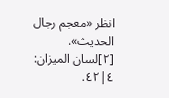انظر «معجم رجال الحديث».
[٢]لسان الميزان: ٤|٤٢.